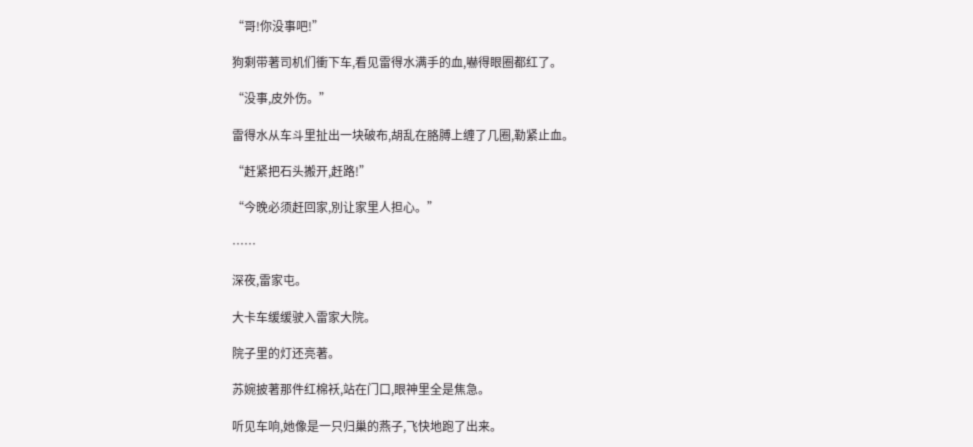“哥!你没事吧!”

狗剩带著司机们衝下车,看见雷得水满手的血,嚇得眼圈都红了。

“没事,皮外伤。”

雷得水从车斗里扯出一块破布,胡乱在胳膊上缠了几圈,勒紧止血。

“赶紧把石头搬开,赶路!”

“今晚必须赶回家,別让家里人担心。”

……

深夜,雷家屯。

大卡车缓缓驶入雷家大院。

院子里的灯还亮著。

苏婉披著那件红棉袄,站在门口,眼神里全是焦急。

听见车响,她像是一只归巢的燕子,飞快地跑了出来。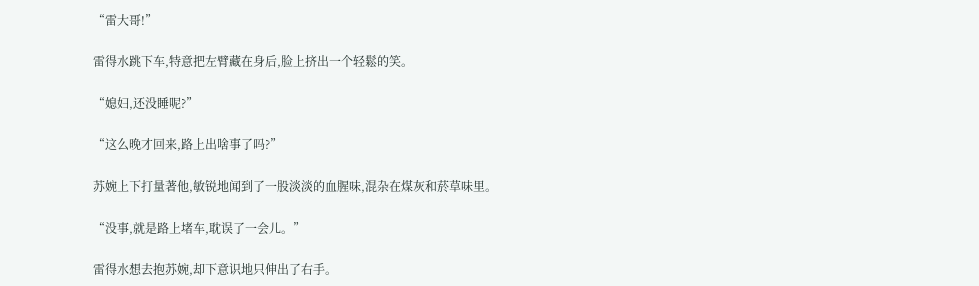“雷大哥!”

雷得水跳下车,特意把左臂藏在身后,脸上挤出一个轻鬆的笑。

“媳妇,还没睡呢?”

“这么晚才回来,路上出啥事了吗?”

苏婉上下打量著他,敏锐地闻到了一股淡淡的血腥味,混杂在煤灰和菸草味里。

“没事,就是路上堵车,耽误了一会儿。”

雷得水想去抱苏婉,却下意识地只伸出了右手。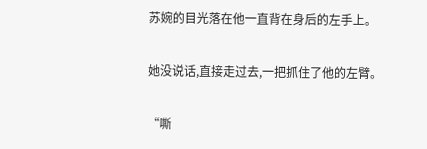苏婉的目光落在他一直背在身后的左手上。

她没说话,直接走过去,一把抓住了他的左臂。

“嘶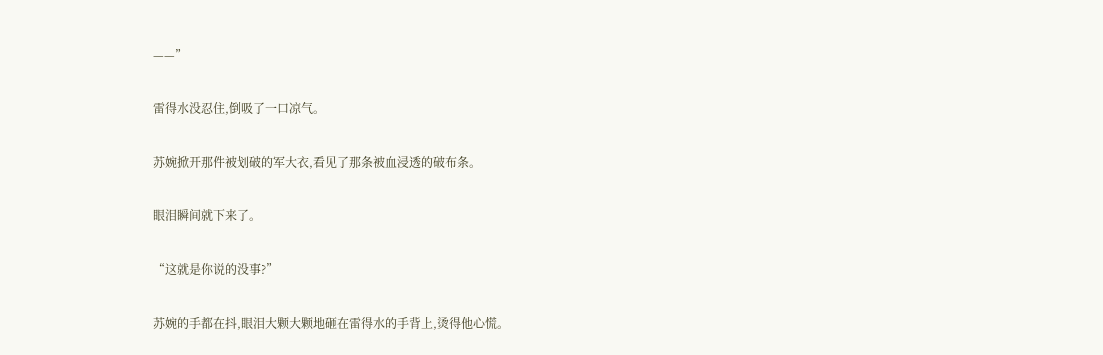——”

雷得水没忍住,倒吸了一口凉气。

苏婉掀开那件被划破的军大衣,看见了那条被血浸透的破布条。

眼泪瞬间就下来了。

“这就是你说的没事?”

苏婉的手都在抖,眼泪大颗大颗地砸在雷得水的手背上,烫得他心慌。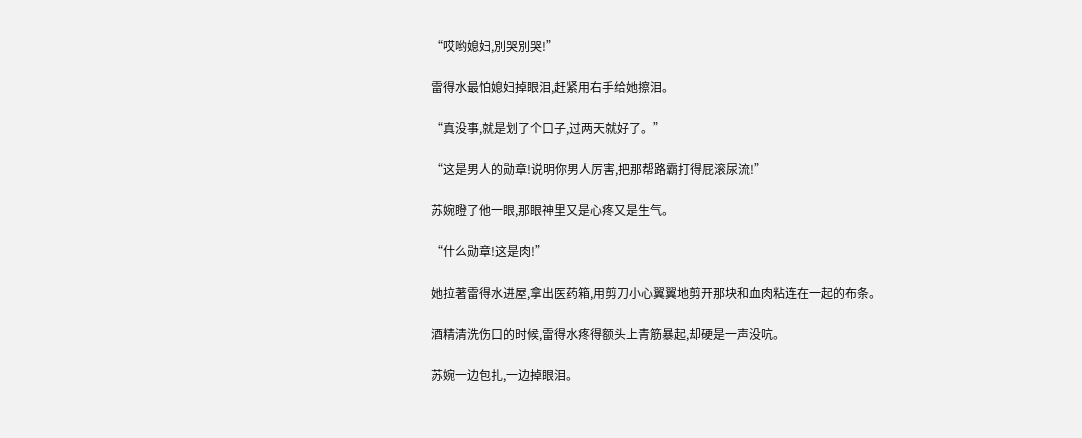“哎哟媳妇,別哭別哭!”

雷得水最怕媳妇掉眼泪,赶紧用右手给她擦泪。

“真没事,就是划了个口子,过两天就好了。”

“这是男人的勋章!说明你男人厉害,把那帮路霸打得屁滚尿流!”

苏婉瞪了他一眼,那眼神里又是心疼又是生气。

“什么勋章!这是肉!”

她拉著雷得水进屋,拿出医药箱,用剪刀小心翼翼地剪开那块和血肉粘连在一起的布条。

酒精清洗伤口的时候,雷得水疼得额头上青筋暴起,却硬是一声没吭。

苏婉一边包扎,一边掉眼泪。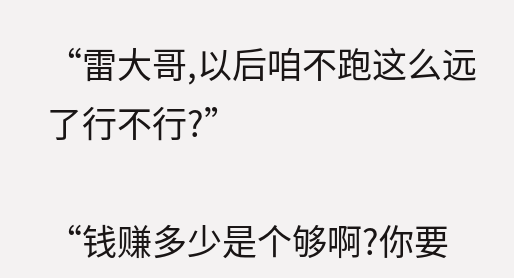“雷大哥,以后咱不跑这么远了行不行?”

“钱赚多少是个够啊?你要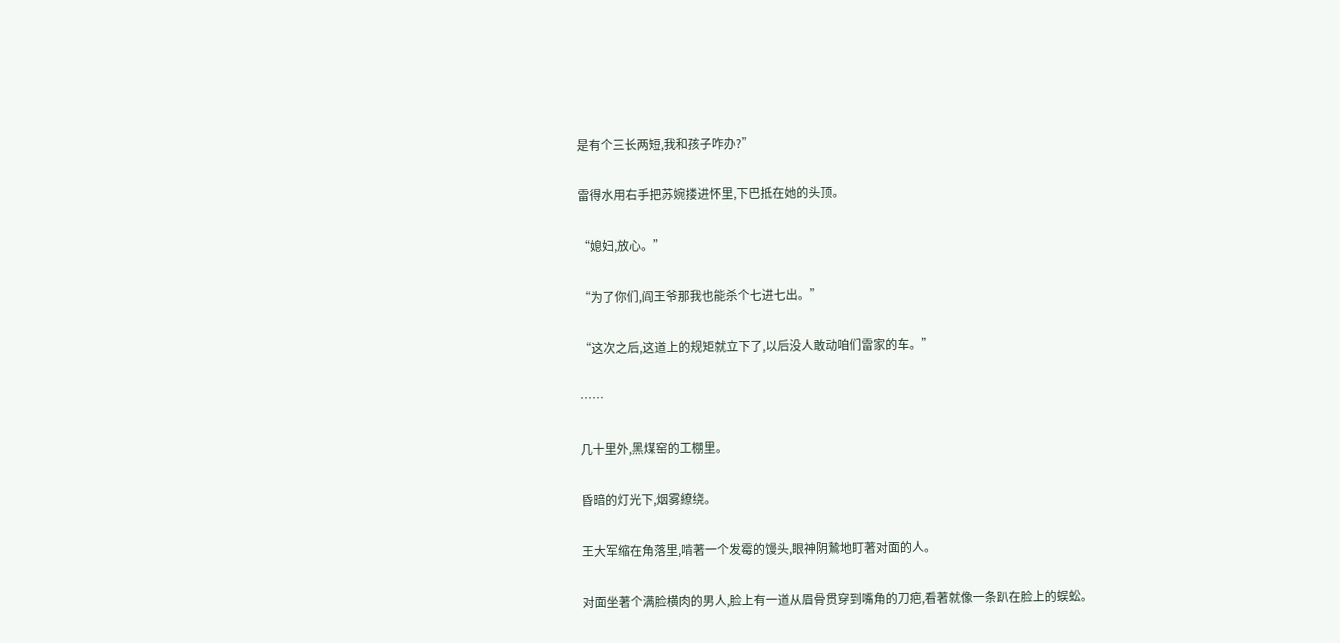是有个三长两短,我和孩子咋办?”

雷得水用右手把苏婉搂进怀里,下巴抵在她的头顶。

“媳妇,放心。”

“为了你们,阎王爷那我也能杀个七进七出。”

“这次之后,这道上的规矩就立下了,以后没人敢动咱们雷家的车。”

……

几十里外,黑煤窑的工棚里。

昏暗的灯光下,烟雾繚绕。

王大军缩在角落里,啃著一个发霉的馒头,眼神阴鷙地盯著对面的人。

对面坐著个满脸横肉的男人,脸上有一道从眉骨贯穿到嘴角的刀疤,看著就像一条趴在脸上的蜈蚣。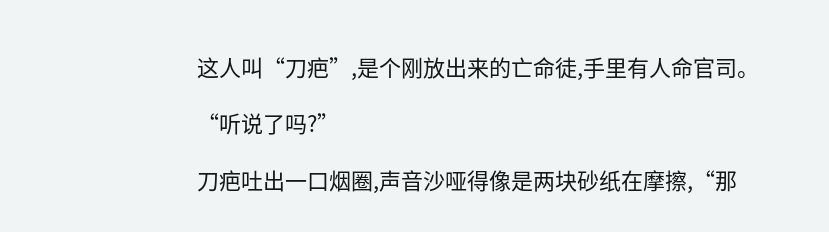这人叫“刀疤”,是个刚放出来的亡命徒,手里有人命官司。

“听说了吗?”

刀疤吐出一口烟圈,声音沙哑得像是两块砂纸在摩擦,“那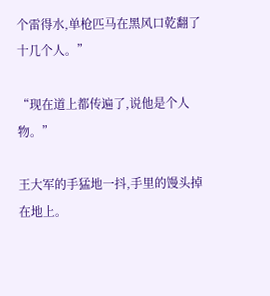个雷得水,单枪匹马在黑风口乾翻了十几个人。”

“现在道上都传遍了,说他是个人物。”

王大军的手猛地一抖,手里的馒头掉在地上。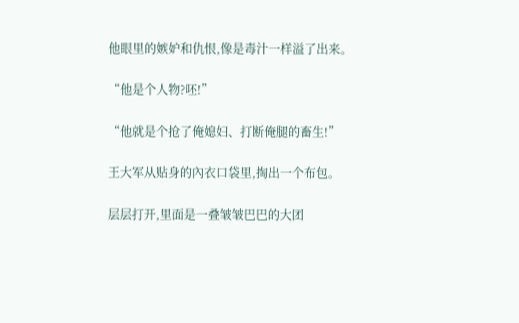他眼里的嫉妒和仇恨,像是毒汁一样溢了出来。

“他是个人物?呸!”

“他就是个抢了俺媳妇、打断俺腿的畜生!”

王大军从贴身的內衣口袋里,掏出一个布包。

层层打开,里面是一叠皱皱巴巴的大团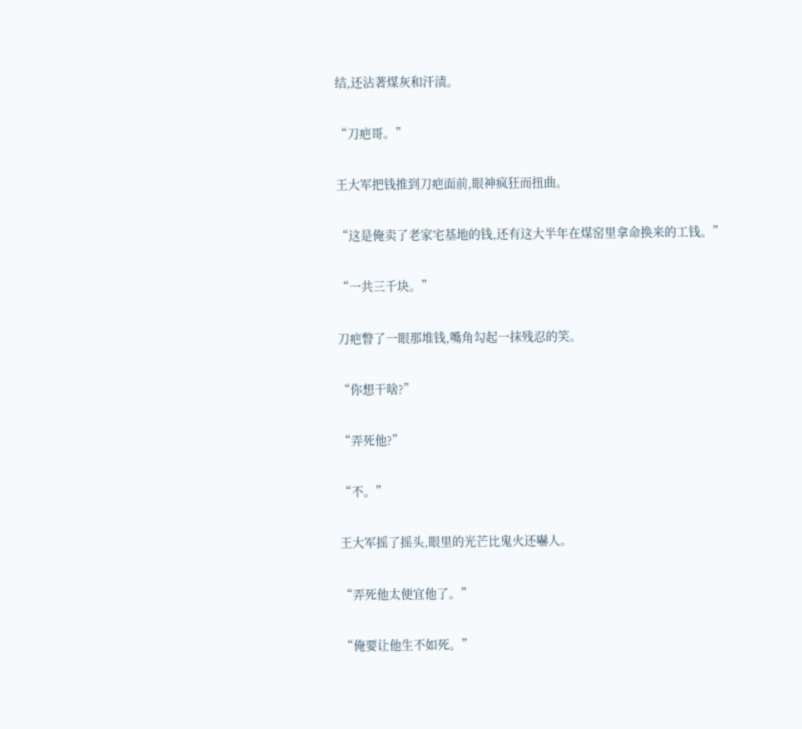结,还沾著煤灰和汗渍。

“刀疤哥。”

王大军把钱推到刀疤面前,眼神疯狂而扭曲。

“这是俺卖了老家宅基地的钱,还有这大半年在煤窑里拿命换来的工钱。”

“一共三千块。”

刀疤瞥了一眼那堆钱,嘴角勾起一抹残忍的笑。

“你想干啥?”

“弄死他?”

“不。”

王大军摇了摇头,眼里的光芒比鬼火还嚇人。

“弄死他太便宜他了。”

“俺要让他生不如死。”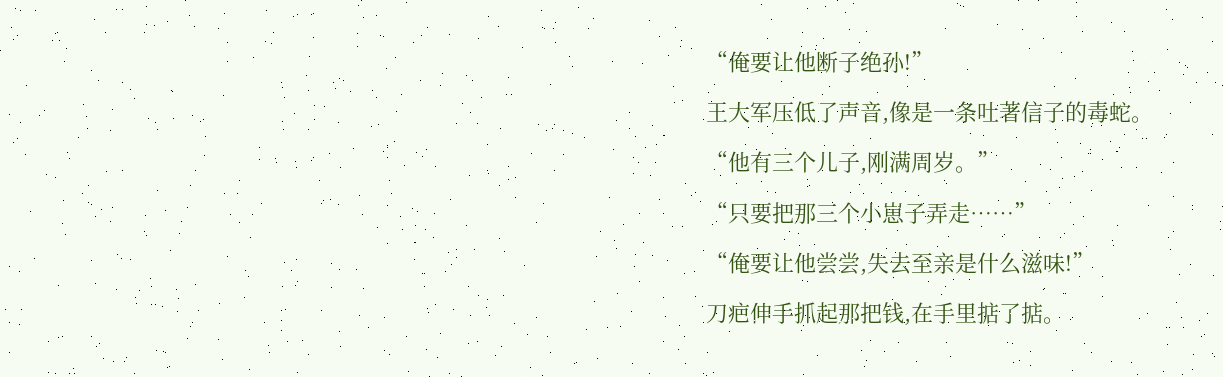“俺要让他断子绝孙!”

王大军压低了声音,像是一条吐著信子的毒蛇。

“他有三个儿子,刚满周岁。”

“只要把那三个小崽子弄走……”

“俺要让他尝尝,失去至亲是什么滋味!”

刀疤伸手抓起那把钱,在手里掂了掂。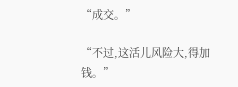“成交。”

“不过,这活儿风险大,得加钱。”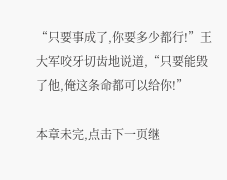“只要事成了,你要多少都行!”王大军咬牙切齿地说道,“只要能毁了他,俺这条命都可以给你!”

本章未完,点击下一页继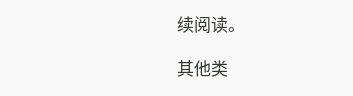续阅读。

其他类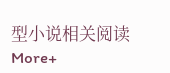型小说相关阅读More+